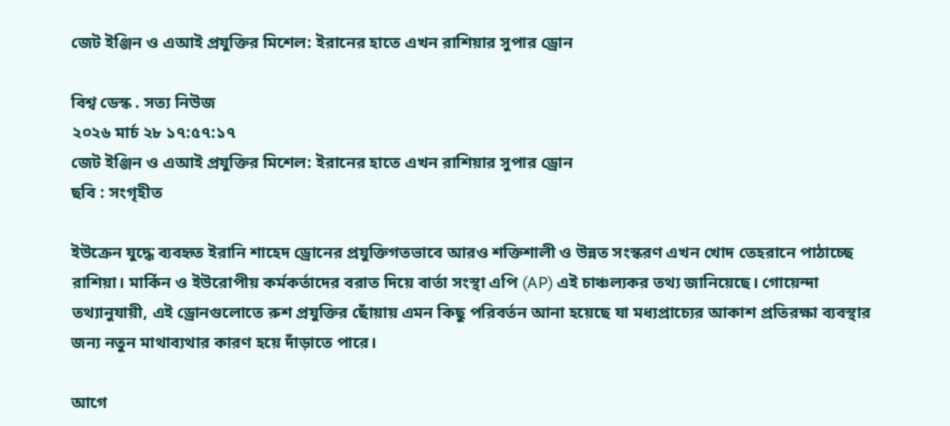জেট ইঞ্জিন ও এআই প্রযুক্তির মিশেল: ইরানের হাতে এখন রাশিয়ার সুপার ড্রোন

বিশ্ব ডেস্ক . সত্য নিউজ
২০২৬ মার্চ ২৮ ১৭:৫৭:১৭
জেট ইঞ্জিন ও এআই প্রযুক্তির মিশেল: ইরানের হাতে এখন রাশিয়ার সুপার ড্রোন
ছবি : সংগৃহীত

ইউক্রেন যুদ্ধে ব্যবহৃত ইরানি শাহেদ ড্রোনের প্রযুক্তিগতভাবে আরও শক্তিশালী ও উন্নত সংস্করণ এখন খোদ তেহরানে পাঠাচ্ছে রাশিয়া। মার্কিন ও ইউরোপীয় কর্মকর্তাদের বরাত দিয়ে বার্তা সংস্থা এপি (AP) এই চাঞ্চল্যকর তথ্য জানিয়েছে। গোয়েন্দা তথ্যানুযায়ী, এই ড্রোনগুলোতে রুশ প্রযুক্তির ছোঁয়ায় এমন কিছু পরিবর্তন আনা হয়েছে যা মধ্যপ্রাচ্যের আকাশ প্রতিরক্ষা ব্যবস্থার জন্য নতুন মাথাব্যথার কারণ হয়ে দাঁড়াতে পারে।

আগে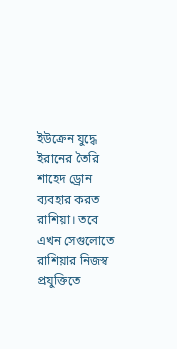ইউক্রেন যুদ্ধে ইরানের তৈরি শাহেদ ড্রোন ব্যবহার করত রাশিয়া। তবে এখন সেগুলোতে রাশিয়ার নিজস্ব প্রযুক্তিতে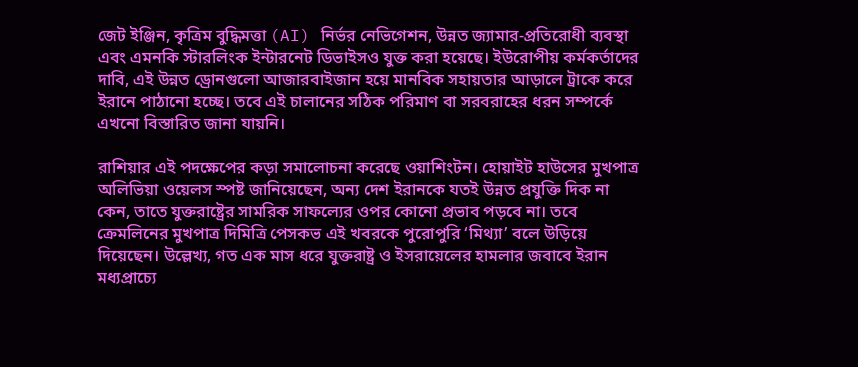জেট ইঞ্জিন, কৃত্রিম বুদ্ধিমত্তা (AI) নির্ভর নেভিগেশন, উন্নত জ্যামার-প্রতিরোধী ব্যবস্থা এবং এমনকি স্টারলিংক ইন্টারনেট ডিভাইসও যুক্ত করা হয়েছে। ইউরোপীয় কর্মকর্তাদের দাবি, এই উন্নত ড্রোনগুলো আজারবাইজান হয়ে মানবিক সহায়তার আড়ালে ট্রাকে করে ইরানে পাঠানো হচ্ছে। তবে এই চালানের সঠিক পরিমাণ বা সরবরাহের ধরন সম্পর্কে এখনো বিস্তারিত জানা যায়নি।

রাশিয়ার এই পদক্ষেপের কড়া সমালোচনা করেছে ওয়াশিংটন। হোয়াইট হাউসের মুখপাত্র অলিভিয়া ওয়েলস স্পষ্ট জানিয়েছেন, অন্য দেশ ইরানকে যতই উন্নত প্রযুক্তি দিক না কেন, তাতে যুক্তরাষ্ট্রের সামরিক সাফল্যের ওপর কোনো প্রভাব পড়বে না। তবে ক্রেমলিনের মুখপাত্র দিমিত্রি পেসকভ এই খবরকে পুরোপুরি ‘মিথ্যা’ বলে উড়িয়ে দিয়েছেন। উল্লেখ্য, গত এক মাস ধরে যুক্তরাষ্ট্র ও ইসরায়েলের হামলার জবাবে ইরান মধ্যপ্রাচ্যে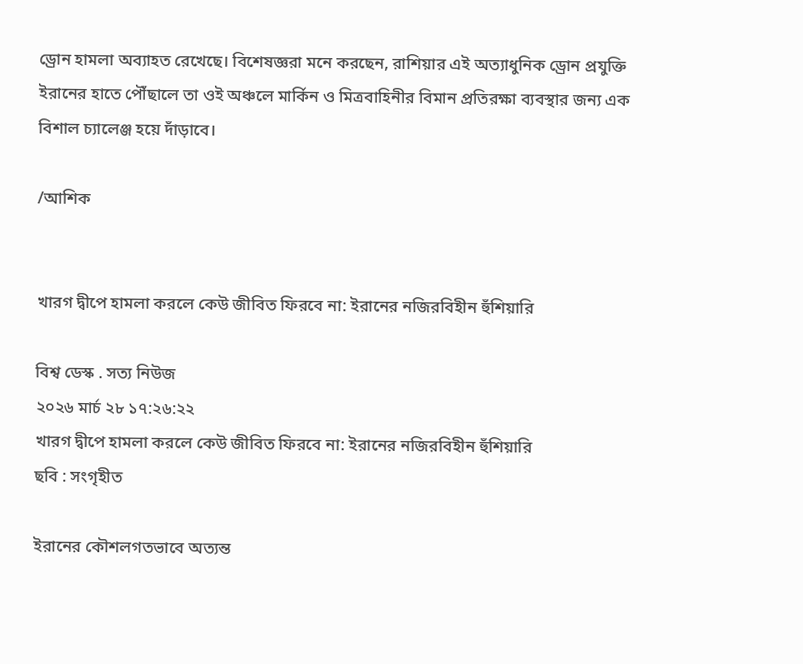ড্রোন হামলা অব্যাহত রেখেছে। বিশেষজ্ঞরা মনে করছেন, রাশিয়ার এই অত্যাধুনিক ড্রোন প্রযুক্তি ইরানের হাতে পৌঁছালে তা ওই অঞ্চলে মার্কিন ও মিত্রবাহিনীর বিমান প্রতিরক্ষা ব্যবস্থার জন্য এক বিশাল চ্যালেঞ্জ হয়ে দাঁড়াবে।

/আশিক


খারগ দ্বীপে হামলা করলে কেউ জীবিত ফিরবে না: ইরানের নজিরবিহীন হুঁশিয়ারি

বিশ্ব ডেস্ক . সত্য নিউজ
২০২৬ মার্চ ২৮ ১৭:২৬:২২
খারগ দ্বীপে হামলা করলে কেউ জীবিত ফিরবে না: ইরানের নজিরবিহীন হুঁশিয়ারি
ছবি : সংগৃহীত

ইরানের কৌশলগতভাবে অত্যন্ত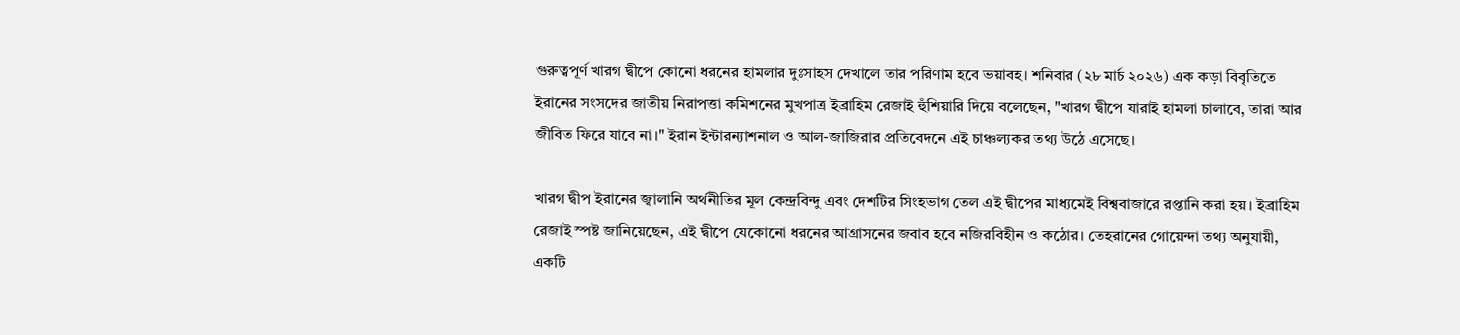গুরুত্বপূর্ণ খারগ দ্বীপে কোনো ধরনের হামলার দুঃসাহস দেখালে তার পরিণাম হবে ভয়াবহ। শনিবার (২৮ মার্চ ২০২৬) এক কড়া বিবৃতিতে ইরানের সংসদের জাতীয় নিরাপত্তা কমিশনের মুখপাত্র ইব্রাহিম রেজাই হুঁশিয়ারি দিয়ে বলেছেন, "খারগ দ্বীপে যারাই হামলা চালাবে, তারা আর জীবিত ফিরে যাবে না।" ইরান ইন্টারন্যাশনাল ও আল-জাজিরার প্রতিবেদনে এই চাঞ্চল্যকর তথ্য উঠে এসেছে।

খারগ দ্বীপ ইরানের জ্বালানি অর্থনীতির মূল কেন্দ্রবিন্দু এবং দেশটির সিংহভাগ তেল এই দ্বীপের মাধ্যমেই বিশ্ববাজারে রপ্তানি করা হয়। ইব্রাহিম রেজাই স্পষ্ট জানিয়েছেন, এই দ্বীপে যেকোনো ধরনের আগ্রাসনের জবাব হবে নজিরবিহীন ও কঠোর। তেহরানের গোয়েন্দা তথ্য অনুযায়ী, একটি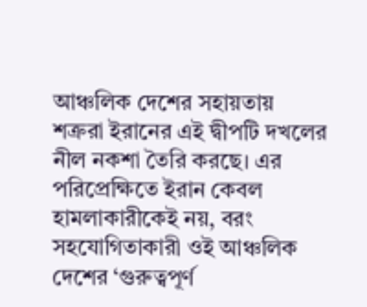আঞ্চলিক দেশের সহায়তায় শত্রুরা ইরানের এই দ্বীপটি দখলের নীল নকশা তৈরি করছে। এর পরিপ্রেক্ষিতে ইরান কেবল হামলাকারীকেই নয়, বরং সহযোগিতাকারী ওই আঞ্চলিক দেশের ‘গুরুত্বপূর্ণ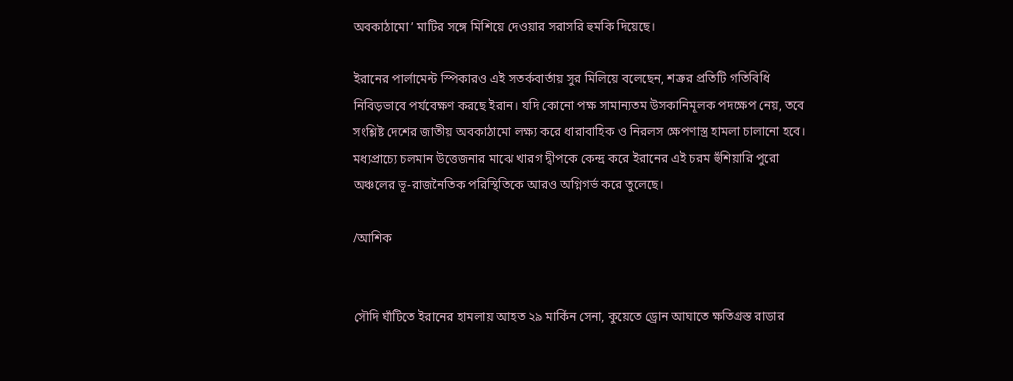অবকাঠামো’ মাটির সঙ্গে মিশিয়ে দেওয়ার সরাসরি হুমকি দিয়েছে।

ইরানের পার্লামেন্ট স্পিকারও এই সতর্কবার্তায় সুর মিলিয়ে বলেছেন, শত্রুর প্রতিটি গতিবিধি নিবিড়ভাবে পর্যবেক্ষণ করছে ইরান। যদি কোনো পক্ষ সামান্যতম উসকানিমূলক পদক্ষেপ নেয়, তবে সংশ্লিষ্ট দেশের জাতীয় অবকাঠামো লক্ষ্য করে ধারাবাহিক ও নিরলস ক্ষেপণাস্ত্র হামলা চালানো হবে। মধ্যপ্রাচ্যে চলমান উত্তেজনার মাঝে খারগ দ্বীপকে কেন্দ্র করে ইরানের এই চরম হুঁশিয়ারি পুরো অঞ্চলের ভূ-রাজনৈতিক পরিস্থিতিকে আরও অগ্নিগর্ভ করে তুলেছে।

/আশিক


সৌদি ঘাঁটিতে ইরানের হামলায় আহত ২৯ মার্কিন সেনা, কুয়েতে ড্রোন আঘাতে ক্ষতিগ্রস্ত রাডার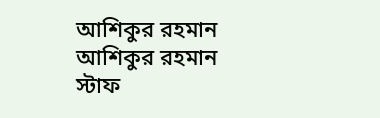আশিকুর রহমান
আশিকুর রহমান
স্টাফ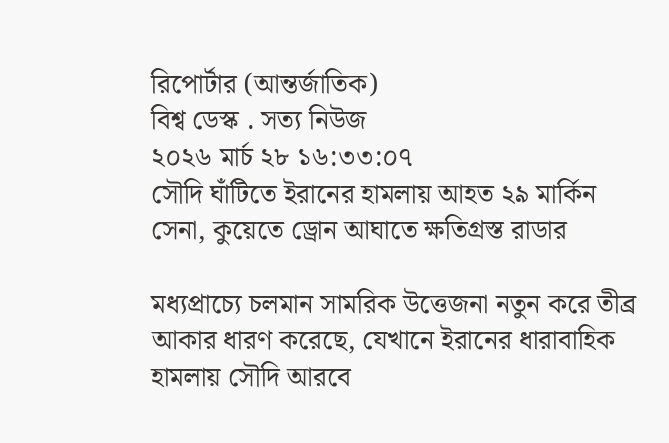রিপোর্টার (আন্তর্জাতিক)
বিশ্ব ডেস্ক . সত্য নিউজ
২০২৬ মার্চ ২৮ ১৬:৩৩:০৭
সৌদি ঘাঁটিতে ইরানের হামলায় আহত ২৯ মার্কিন সেনা, কুয়েতে ড্রোন আঘাতে ক্ষতিগ্রস্ত রাডার

মধ্যপ্রাচ্যে চলমান সামরিক উত্তেজনা নতুন করে তীব্র আকার ধারণ করেছে, যেখানে ইরানের ধারাবাহিক হামলায় সৌদি আরবে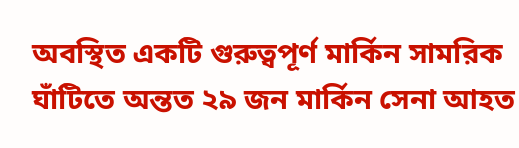অবস্থিত একটি গুরুত্বপূর্ণ মার্কিন সামরিক ঘাঁটিতে অন্তত ২৯ জন মার্কিন সেনা আহত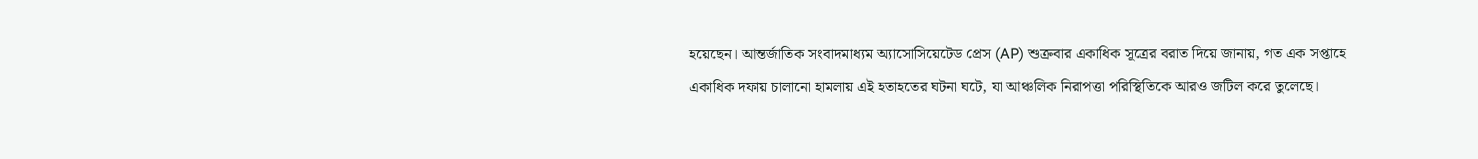হয়েছেন। আন্তর্জাতিক সংবাদমাধ্যম অ্যাসোসিয়েটেড প্রেস (AP) শুক্রবার একাধিক সূত্রের বরাত দিয়ে জানায়, গত এক সপ্তাহে একাধিক দফায় চালানো হামলায় এই হতাহতের ঘটনা ঘটে, যা আঞ্চলিক নিরাপত্তা পরিস্থিতিকে আরও জটিল করে তুলেছে।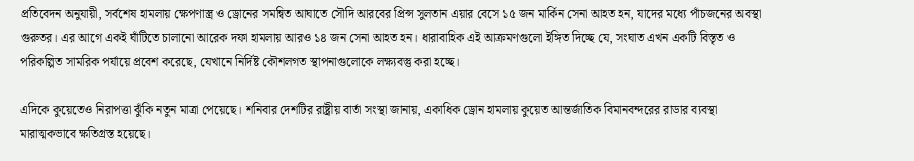প্রতিবেদন অনুযায়ী, সর্বশেষ হামলায় ক্ষেপণাস্ত্র ও ড্রোনের সমন্বিত আঘাতে সৌদি আরবের প্রিন্স সুলতান এয়ার বেসে ১৫ জন মার্কিন সেনা আহত হন, যাদের মধ্যে পাঁচজনের অবস্থা গুরুতর। এর আগে একই ঘাঁটিতে চালানো আরেক দফা হামলায় আরও ১৪ জন সেনা আহত হন। ধারাবাহিক এই আক্রমণগুলো ইঙ্গিত দিচ্ছে যে, সংঘাত এখন একটি বিস্তৃত ও পরিকল্পিত সামরিক পর্যায়ে প্রবেশ করেছে, যেখানে নির্দিষ্ট কৌশলগত স্থাপনাগুলোকে লক্ষ্যবস্তু করা হচ্ছে।

এদিকে কুয়েতেও নিরাপত্তা ঝুঁকি নতুন মাত্রা পেয়েছে। শনিবার দেশটির রাষ্ট্রীয় বার্তা সংস্থা জানায়, একাধিক ড্রোন হামলায় কুয়েত আন্তর্জাতিক বিমানবন্দরের রাডার ব্যবস্থা মারাত্মকভাবে ক্ষতিগ্রস্ত হয়েছে।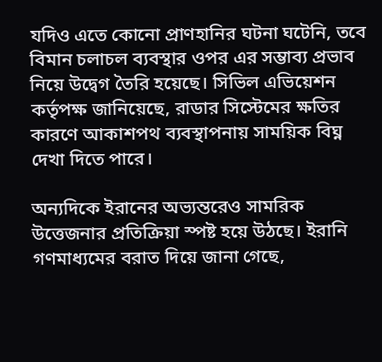যদিও এতে কোনো প্রাণহানির ঘটনা ঘটেনি, তবে বিমান চলাচল ব্যবস্থার ওপর এর সম্ভাব্য প্রভাব নিয়ে উদ্বেগ তৈরি হয়েছে। সিভিল এভিয়েশন কর্তৃপক্ষ জানিয়েছে, রাডার সিস্টেমের ক্ষতির কারণে আকাশপথ ব্যবস্থাপনায় সাময়িক বিঘ্ন দেখা দিতে পারে।

অন্যদিকে ইরানের অভ্যন্তরেও সামরিক উত্তেজনার প্রতিক্রিয়া স্পষ্ট হয়ে উঠছে। ইরানি গণমাধ্যমের বরাত দিয়ে জানা গেছে,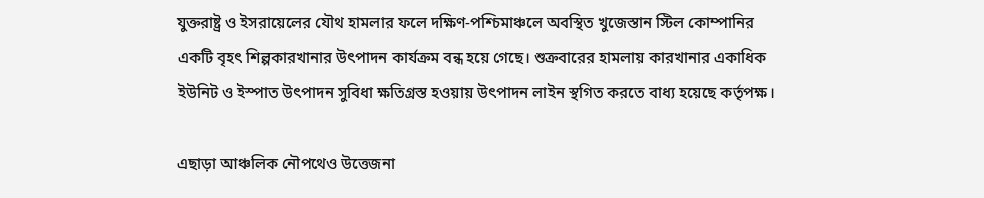যুক্তরাষ্ট্র ও ইসরায়েলের যৌথ হামলার ফলে দক্ষিণ-পশ্চিমাঞ্চলে অবস্থিত খুজেস্তান স্টিল কোম্পানির একটি বৃহৎ শিল্পকারখানার উৎপাদন কার্যক্রম বন্ধ হয়ে গেছে। শুক্রবারের হামলায় কারখানার একাধিক ইউনিট ও ইস্পাত উৎপাদন সুবিধা ক্ষতিগ্রস্ত হওয়ায় উৎপাদন লাইন স্থগিত করতে বাধ্য হয়েছে কর্তৃপক্ষ।

এছাড়া আঞ্চলিক নৌপথেও উত্তেজনা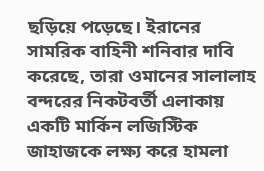ছড়িয়ে পড়েছে। ইরানের সামরিক বাহিনী শনিবার দাবি করেছে, তারা ওমানের সালালাহ বন্দরের নিকটবর্তী এলাকায় একটি মার্কিন লজিস্টিক জাহাজকে লক্ষ্য করে হামলা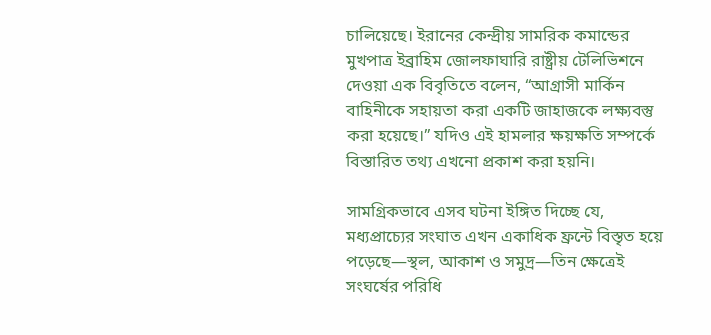চালিয়েছে। ইরানের কেন্দ্রীয় সামরিক কমান্ডের মুখপাত্র ইব্রাহিম জোলফাঘারি রাষ্ট্রীয় টেলিভিশনে দেওয়া এক বিবৃতিতে বলেন, “আগ্রাসী মার্কিন বাহিনীকে সহায়তা করা একটি জাহাজকে লক্ষ্যবস্তু করা হয়েছে।” যদিও এই হামলার ক্ষয়ক্ষতি সম্পর্কে বিস্তারিত তথ্য এখনো প্রকাশ করা হয়নি।

সামগ্রিকভাবে এসব ঘটনা ইঙ্গিত দিচ্ছে যে, মধ্যপ্রাচ্যের সংঘাত এখন একাধিক ফ্রন্টে বিস্তৃত হয়ে পড়েছে—স্থল, আকাশ ও সমুদ্র—তিন ক্ষেত্রেই সংঘর্ষের পরিধি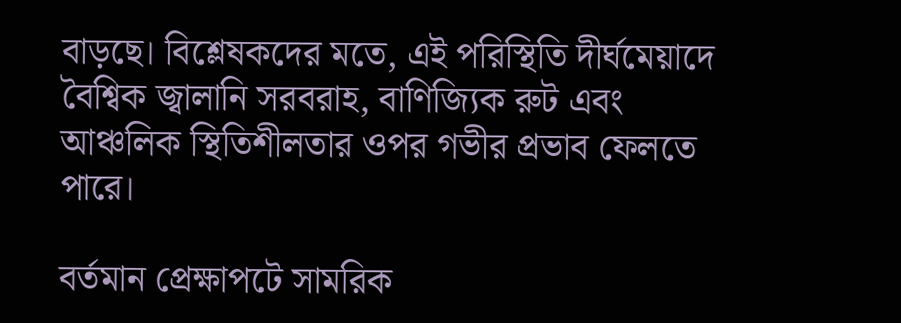বাড়ছে। বিশ্লেষকদের মতে, এই পরিস্থিতি দীর্ঘমেয়াদে বৈশ্বিক জ্বালানি সরবরাহ, বাণিজ্যিক রুট এবং আঞ্চলিক স্থিতিশীলতার ওপর গভীর প্রভাব ফেলতে পারে।

বর্তমান প্রেক্ষাপটে সামরিক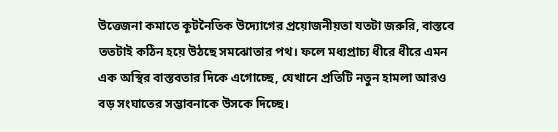উত্তেজনা কমাতে কূটনৈতিক উদ্যোগের প্রয়োজনীয়তা যতটা জরুরি, বাস্তবে ততটাই কঠিন হয়ে উঠছে সমঝোতার পথ। ফলে মধ্যপ্রাচ্য ধীরে ধীরে এমন এক অস্থির বাস্তবতার দিকে এগোচ্ছে, যেখানে প্রতিটি নতুন হামলা আরও বড় সংঘাতের সম্ভাবনাকে উসকে দিচ্ছে।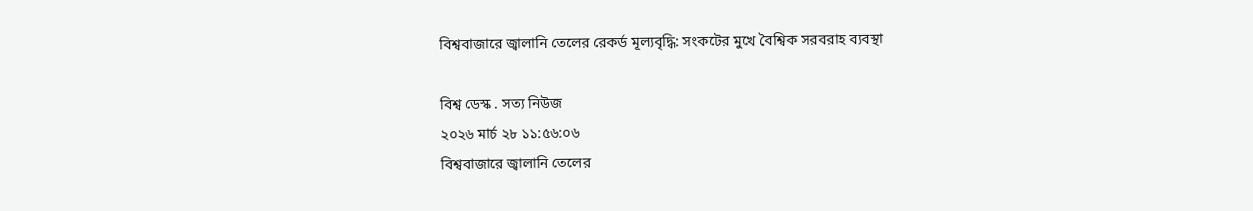বিশ্ববাজারে জ্বালানি তেলের রেকর্ড মূল্যবৃদ্ধি: সংকটের মুখে বৈশ্বিক সরবরাহ ব্যবস্থা

বিশ্ব ডেস্ক . সত্য নিউজ
২০২৬ মার্চ ২৮ ১১:৫৬:০৬
বিশ্ববাজারে জ্বালানি তেলের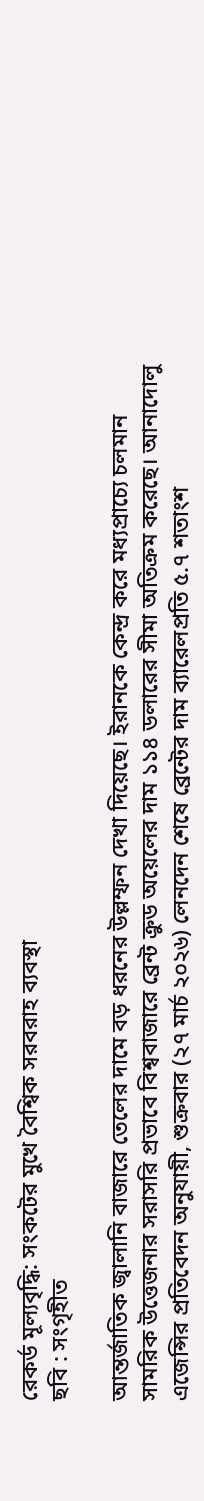রেকর্ড মূল্যবৃদ্ধি: সংকটের মুখে বৈশ্বিক সরবরাহ ব্যবস্থা
ছবি : সংগৃহীত

আন্তর্জাতিক জ্বালানি বাজারে তেলের দামে বড় ধরনের উল্লম্ফন দেখা দিয়েছে। ইরানকে কেন্দ্র করে মধ্যপ্রাচ্যে চলমান সামরিক উত্তেজনার সরাসরি প্রভাবে বিশ্ববাজারে ব্রেন্ট ক্রুড অয়েলের দাম ১১৪ ডলারের সীমা অতিক্রম করেছে। আনাদোলু এজেন্সির প্রতিবেদন অনুযায়ী, শুক্রবার (২৭ মার্চ ২০২৬) লেনদেন শেষে ব্রেন্টের দাম ব্যারেলপ্রতি ৫.৭ শতাংশ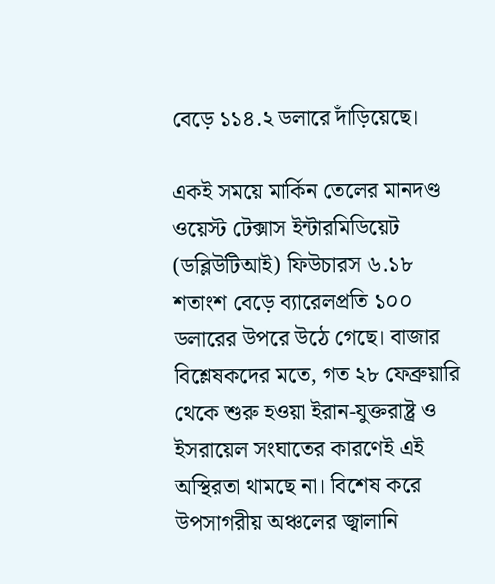বেড়ে ১১৪.২ ডলারে দাঁড়িয়েছে।

একই সময়ে মার্কিন তেলের মানদণ্ড ওয়েস্ট টেক্সাস ইন্টারমিডিয়েট (ডব্লিউটিআই) ফিউচারস ৬.১৮ শতাংশ বেড়ে ব্যারেলপ্রতি ১০০ ডলারের উপরে উঠে গেছে। বাজার বিশ্লেষকদের মতে, গত ২৮ ফেব্রুয়ারি থেকে শুরু হওয়া ইরান-যুক্তরাষ্ট্র ও ইসরায়েল সংঘাতের কারণেই এই অস্থিরতা থামছে না। বিশেষ করে উপসাগরীয় অঞ্চলের জ্বালানি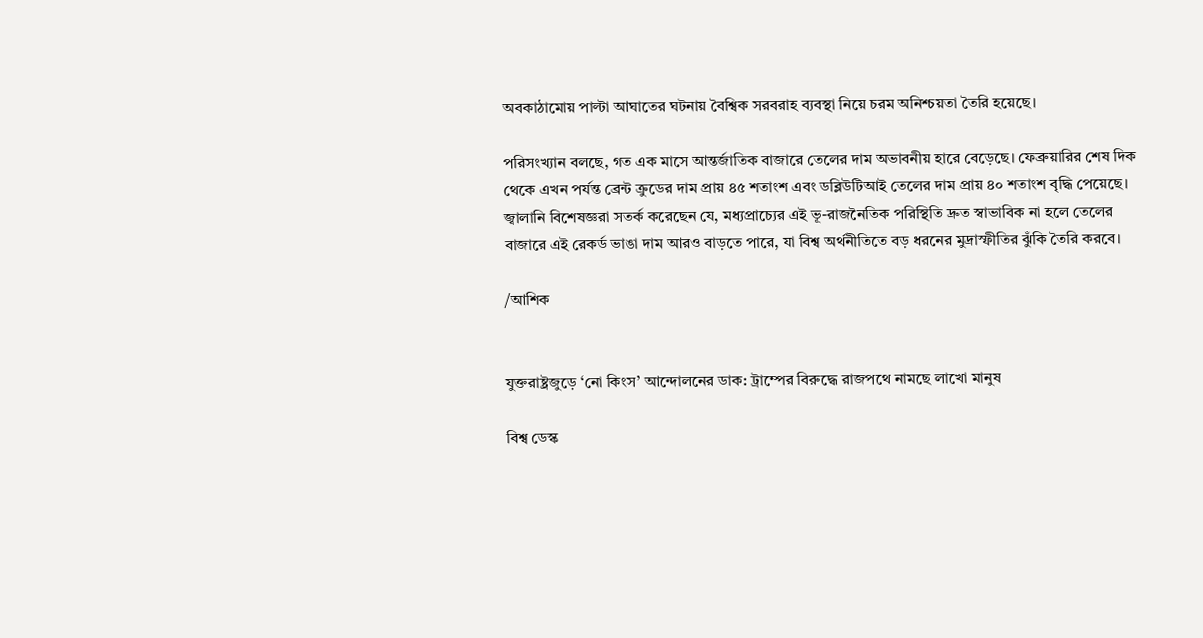অবকাঠামোয় পাল্টা আঘাতের ঘটনায় বৈশ্বিক সরবরাহ ব্যবস্থা নিয়ে চরম অনিশ্চয়তা তৈরি হয়েছে।

পরিসংখ্যান বলছে, গত এক মাসে আন্তর্জাতিক বাজারে তেলের দাম অভাবনীয় হারে বেড়েছে। ফেব্রুয়ারির শেষ দিক থেকে এখন পর্যন্ত ব্রেন্ট ক্রুডের দাম প্রায় ৪৫ শতাংশ এবং ডব্লিউটিআই তেলের দাম প্রায় ৪০ শতাংশ বৃদ্ধি পেয়েছে। জ্বালানি বিশেষজ্ঞরা সতর্ক করেছেন যে, মধ্যপ্রাচ্যের এই ভূ-রাজনৈতিক পরিস্থিতি দ্রুত স্বাভাবিক না হলে তেলের বাজারে এই রেকর্ড ভাঙা দাম আরও বাড়তে পারে, যা বিশ্ব অর্থনীতিতে বড় ধরনের মুদ্রাস্ফীতির ঝুঁকি তৈরি করবে।

/আশিক


যুক্তরাষ্ট্রজুড়ে ‘নো কিংস’ আন্দোলনের ডাক: ট্রাম্পের বিরুদ্ধে রাজপথে নামছে লাখো মানুষ

বিশ্ব ডেস্ক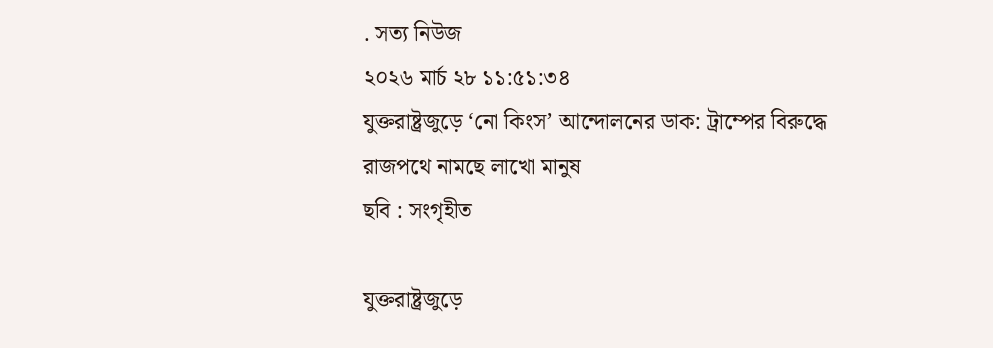. সত্য নিউজ
২০২৬ মার্চ ২৮ ১১:৫১:৩৪
যুক্তরাষ্ট্রজুড়ে ‘নো কিংস’ আন্দোলনের ডাক: ট্রাম্পের বিরুদ্ধে রাজপথে নামছে লাখো মানুষ
ছবি : সংগৃহীত

যুক্তরাষ্ট্রজুড়ে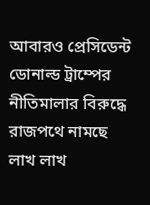আবারও প্রেসিডেন্ট ডোনাল্ড ট্রাম্পের নীতিমালার বিরুদ্ধে রাজপথে নামছে লাখ লাখ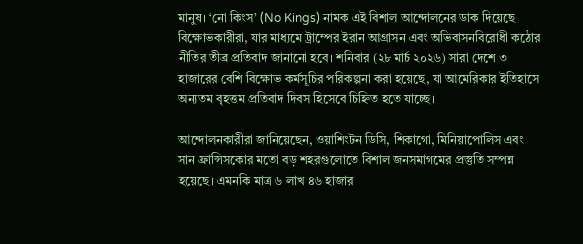মানুষ। ‘নো কিংস’ (No Kings) নামক এই বিশাল আন্দোলনের ডাক দিয়েছে বিক্ষোভকারীরা, যার মাধ্যমে ট্রাম্পের ইরান আগ্রাসন এবং অভিবাসনবিরোধী কঠোর নীতির তীব্র প্রতিবাদ জানানো হবে। শনিবার (২৮ মার্চ ২০২৬) সারা দেশে ৩ হাজারের বেশি বিক্ষোভ কর্মসূচির পরিকল্পনা করা হয়েছে, যা আমেরিকার ইতিহাসে অন্যতম বৃহত্তম প্রতিবাদ দিবস হিসেবে চিহ্নিত হতে যাচ্ছে।

আন্দোলনকারীরা জানিয়েছেন, ওয়াশিংটন ডিসি, শিকাগো, মিনিয়াপোলিস এবং সান ফ্রান্সিসকোর মতো বড় শহরগুলোতে বিশাল জনসমাগমের প্রস্তুতি সম্পন্ন হয়েছে। এমনকি মাত্র ৬ লাখ ৪৬ হাজার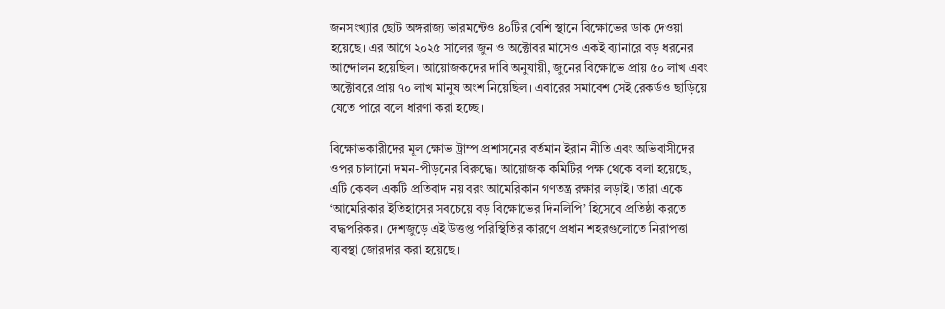জনসংখ্যার ছোট অঙ্গরাজ্য ভারমন্টেও ৪০টির বেশি স্থানে বিক্ষোভের ডাক দেওয়া হয়েছে। এর আগে ২০২৫ সালের জুন ও অক্টোবর মাসেও একই ব্যানারে বড় ধরনের আন্দোলন হয়েছিল। আয়োজকদের দাবি অনুযায়ী, জুনের বিক্ষোভে প্রায় ৫০ লাখ এবং অক্টোবরে প্রায় ৭০ লাখ মানুষ অংশ নিয়েছিল। এবারের সমাবেশ সেই রেকর্ডও ছাড়িয়ে যেতে পারে বলে ধারণা করা হচ্ছে।

বিক্ষোভকারীদের মূল ক্ষোভ ট্রাম্প প্রশাসনের বর্তমান ইরান নীতি এবং অভিবাসীদের ওপর চালানো দমন-পীড়নের বিরুদ্ধে। আয়োজক কমিটির পক্ষ থেকে বলা হয়েছে, এটি কেবল একটি প্রতিবাদ নয় বরং আমেরিকান গণতন্ত্র রক্ষার লড়াই। তারা একে ‘আমেরিকার ইতিহাসের সবচেয়ে বড় বিক্ষোভের দিনলিপি’ হিসেবে প্রতিষ্ঠা করতে বদ্ধপরিকর। দেশজুড়ে এই উত্তপ্ত পরিস্থিতির কারণে প্রধান শহরগুলোতে নিরাপত্তা ব্যবস্থা জোরদার করা হয়েছে।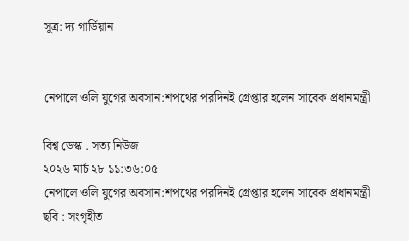সূত্র: দ্য গার্ডিয়ান


নেপালে ওলি যুগের অবসান:শপথের পরদিনই গ্রেপ্তার হলেন সাবেক প্রধানমন্ত্রী

বিশ্ব ডেস্ক . সত্য নিউজ
২০২৬ মার্চ ২৮ ১১:৩৬:০৫
নেপালে ওলি যুগের অবসান:শপথের পরদিনই গ্রেপ্তার হলেন সাবেক প্রধানমন্ত্রী
ছবি : সংগৃহীত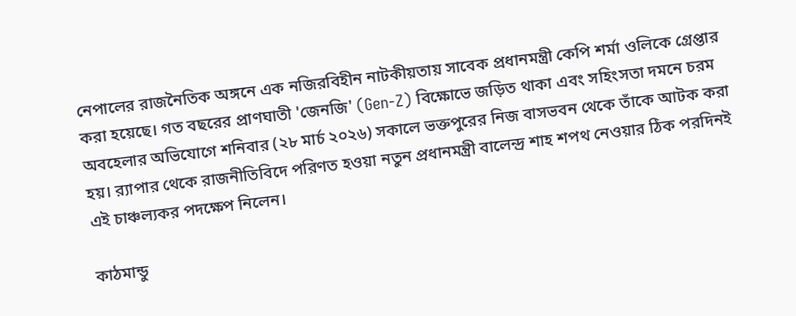নেপালের রাজনৈতিক অঙ্গনে এক নজিরবিহীন নাটকীয়তায় সাবেক প্রধানমন্ত্রী কেপি শর্মা ওলিকে গ্রেপ্তার করা হয়েছে। গত বছরের প্রাণঘাতী 'জেনজি' (Gen-Z) বিক্ষোভে জড়িত থাকা এবং সহিংসতা দমনে চরম অবহেলার অভিযোগে শনিবার (২৮ মার্চ ২০২৬) সকালে ভক্তপুরের নিজ বাসভবন থেকে তাঁকে আটক করা হয়। র‍্যাপার থেকে রাজনীতিবিদে পরিণত হওয়া নতুন প্রধানমন্ত্রী বালেন্দ্র শাহ শপথ নেওয়ার ঠিক পরদিনই এই চাঞ্চল্যকর পদক্ষেপ নিলেন।

কাঠমান্ডু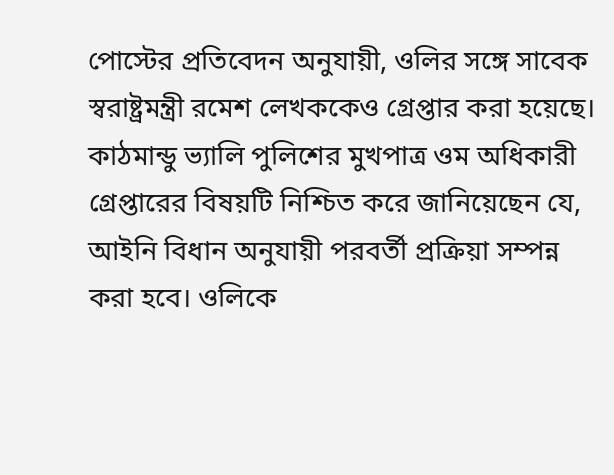পোস্টের প্রতিবেদন অনুযায়ী, ওলির সঙ্গে সাবেক স্বরাষ্ট্রমন্ত্রী রমেশ লেখককেও গ্রেপ্তার করা হয়েছে। কাঠমান্ডু ভ্যালি পুলিশের মুখপাত্র ওম অধিকারী গ্রেপ্তারের বিষয়টি নিশ্চিত করে জানিয়েছেন যে, আইনি বিধান অনুযায়ী পরবর্তী প্রক্রিয়া সম্পন্ন করা হবে। ওলিকে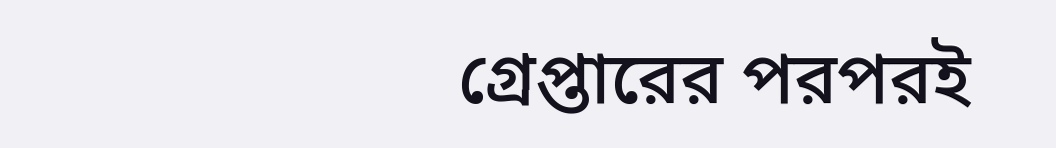গ্রেপ্তারের পরপরই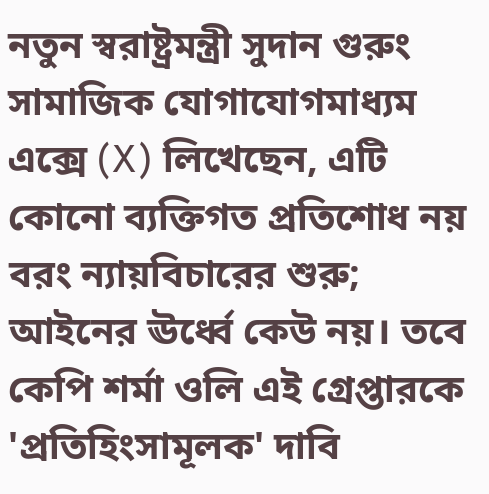নতুন স্বরাষ্ট্রমন্ত্রী সুদান গুরুং সামাজিক যোগাযোগমাধ্যম এক্সে (X) লিখেছেন, এটি কোনো ব্যক্তিগত প্রতিশোধ নয় বরং ন্যায়বিচারের শুরু; আইনের ঊর্ধ্বে কেউ নয়। তবে কেপি শর্মা ওলি এই গ্রেপ্তারকে 'প্রতিহিংসামূলক' দাবি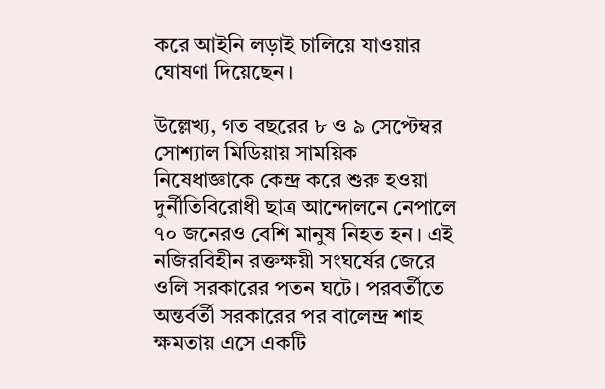করে আইনি লড়াই চালিয়ে যাওয়ার ঘোষণা দিয়েছেন।

উল্লেখ্য, গত বছরের ৮ ও ৯ সেপ্টেম্বর সোশ্যাল মিডিয়ায় সাময়িক নিষেধাজ্ঞাকে কেন্দ্র করে শুরু হওয়া দুর্নীতিবিরোধী ছাত্র আন্দোলনে নেপালে ৭০ জনেরও বেশি মানুষ নিহত হন। এই নজিরবিহীন রক্তক্ষয়ী সংঘর্ষের জেরে ওলি সরকারের পতন ঘটে। পরবর্তীতে অন্তর্বর্তী সরকারের পর বালেন্দ্র শাহ ক্ষমতায় এসে একটি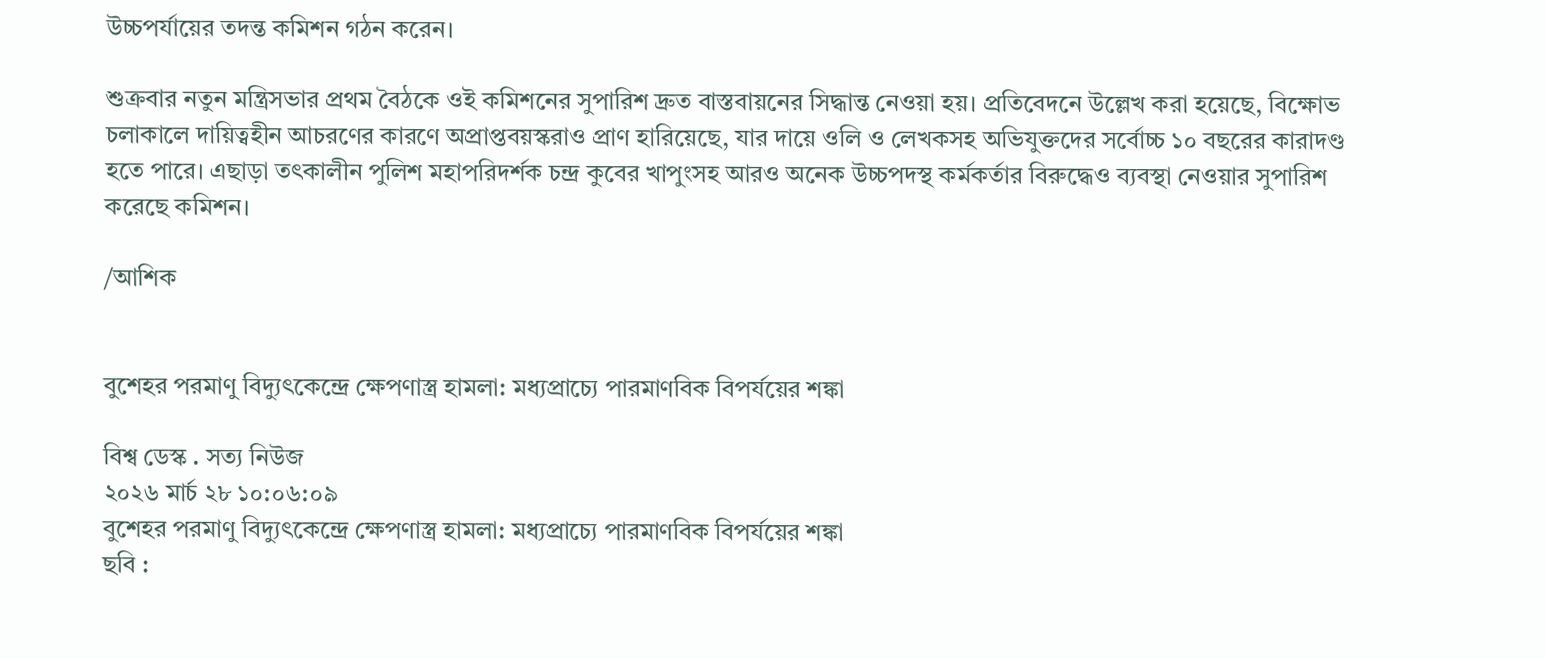উচ্চপর্যায়ের তদন্ত কমিশন গঠন করেন।

শুক্রবার নতুন মন্ত্রিসভার প্রথম বৈঠকে ওই কমিশনের সুপারিশ দ্রুত বাস্তবায়নের সিদ্ধান্ত নেওয়া হয়। প্রতিবেদনে উল্লেখ করা হয়েছে, বিক্ষোভ চলাকালে দায়িত্বহীন আচরণের কারণে অপ্রাপ্তবয়স্করাও প্রাণ হারিয়েছে, যার দায়ে ওলি ও লেখকসহ অভিযুক্তদের সর্বোচ্চ ১০ বছরের কারাদণ্ড হতে পারে। এছাড়া তৎকালীন পুলিশ মহাপরিদর্শক চন্দ্র কুবের খাপুংসহ আরও অনেক উচ্চপদস্থ কর্মকর্তার বিরুদ্ধেও ব্যবস্থা নেওয়ার সুপারিশ করেছে কমিশন।

/আশিক


বুশেহর পরমাণু বিদ্যুৎকেন্দ্রে ক্ষেপণাস্ত্র হামলা: মধ্যপ্রাচ্যে পারমাণবিক বিপর্যয়ের শঙ্কা

বিশ্ব ডেস্ক . সত্য নিউজ
২০২৬ মার্চ ২৮ ১০:০৬:০৯
বুশেহর পরমাণু বিদ্যুৎকেন্দ্রে ক্ষেপণাস্ত্র হামলা: মধ্যপ্রাচ্যে পারমাণবিক বিপর্যয়ের শঙ্কা
ছবি :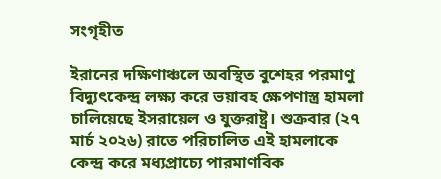সংগৃহীত

ইরানের দক্ষিণাঞ্চলে অবস্থিত বুশেহর পরমাণু বিদ্যুৎকেন্দ্র লক্ষ্য করে ভয়াবহ ক্ষেপণাস্ত্র হামলা চালিয়েছে ইসরায়েল ও যুক্তরাষ্ট্র। শুক্রবার (২৭ মার্চ ২০২৬) রাতে পরিচালিত এই হামলাকে কেন্দ্র করে মধ্যপ্রাচ্যে পারমাণবিক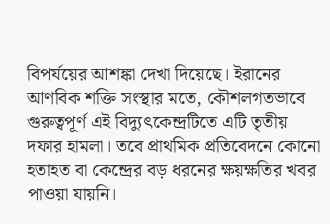বিপর্যয়ের আশঙ্কা দেখা দিয়েছে। ইরানের আণবিক শক্তি সংস্থার মতে, কৌশলগতভাবে গুরুত্বপূর্ণ এই বিদ্যুৎকেন্দ্রটিতে এটি তৃতীয় দফার হামলা। তবে প্রাথমিক প্রতিবেদনে কোনো হতাহত বা কেন্দ্রের বড় ধরনের ক্ষয়ক্ষতির খবর পাওয়া যায়নি।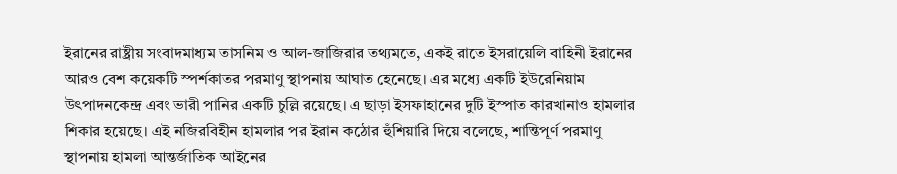ইরানের রাষ্ট্রীয় সংবাদমাধ্যম তাসনিম ও আল-জাজিরার তথ্যমতে, একই রাতে ইসরায়েলি বাহিনী ইরানের আরও বেশ কয়েকটি স্পর্শকাতর পরমাণু স্থাপনায় আঘাত হেনেছে। এর মধ্যে একটি ইউরেনিয়াম উৎপাদনকেন্দ্র এবং ভারী পানির একটি চুল্লি রয়েছে। এ ছাড়া ইসফাহানের দুটি ইস্পাত কারখানাও হামলার শিকার হয়েছে। এই নজিরবিহীন হামলার পর ইরান কঠোর হুঁশিয়ারি দিয়ে বলেছে, শান্তিপূর্ণ পরমাণু স্থাপনায় হামলা আন্তর্জাতিক আইনের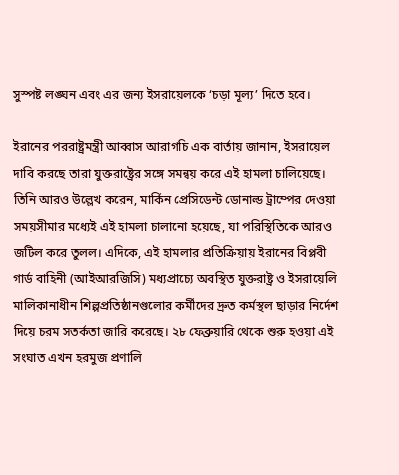সুস্পষ্ট লঙ্ঘন এবং এর জন্য ইসরায়েলকে ‘চড়া মূল্য’ দিতে হবে।

ইরানের পররাষ্ট্রমন্ত্রী আব্বাস আরাগচি এক বার্তায় জানান, ইসরায়েল দাবি করছে তারা যুক্তরাষ্ট্রের সঙ্গে সমন্বয় করে এই হামলা চালিয়েছে। তিনি আরও উল্লেখ করেন, মার্কিন প্রেসিডেন্ট ডোনাল্ড ট্রাম্পের দেওয়া সময়সীমার মধ্যেই এই হামলা চালানো হয়েছে, যা পরিস্থিতিকে আরও জটিল করে তুলল। এদিকে, এই হামলার প্রতিক্রিয়ায় ইরানের বিপ্লবী গার্ড বাহিনী (আইআরজিসি) মধ্যপ্রাচ্যে অবস্থিত যুক্তরাষ্ট্র ও ইসরায়েলি মালিকানাধীন শিল্পপ্রতিষ্ঠানগুলোর কর্মীদের দ্রুত কর্মস্থল ছাড়ার নির্দেশ দিয়ে চরম সতর্কতা জারি করেছে। ২৮ ফেব্রুয়ারি থেকে শুরু হওয়া এই সংঘাত এখন হরমুজ প্রণালি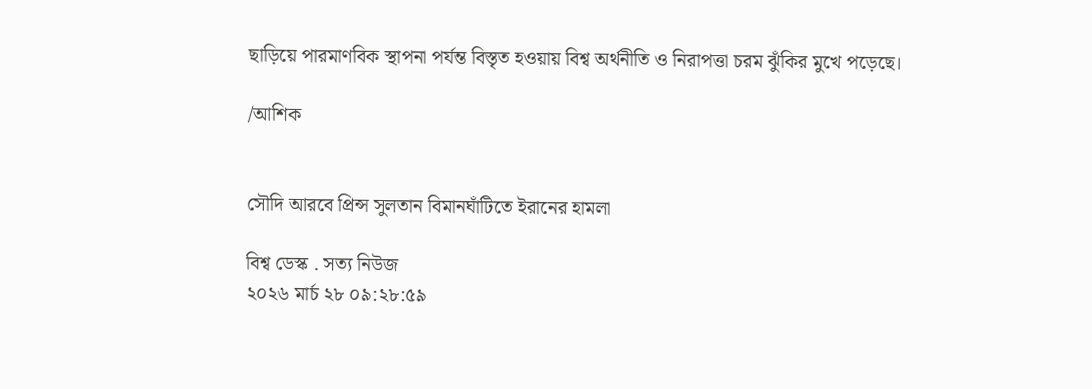ছাড়িয়ে পারমাণবিক স্থাপনা পর্যন্ত বিস্তৃত হওয়ায় বিশ্ব অর্থনীতি ও নিরাপত্তা চরম ঝুঁকির মুখে পড়েছে।

/আশিক


সৌদি আরবে প্রিন্স সুলতান বিমানঘাঁটিতে ইরানের হামলা

বিশ্ব ডেস্ক . সত্য নিউজ
২০২৬ মার্চ ২৮ ০৯:২৮:৫৯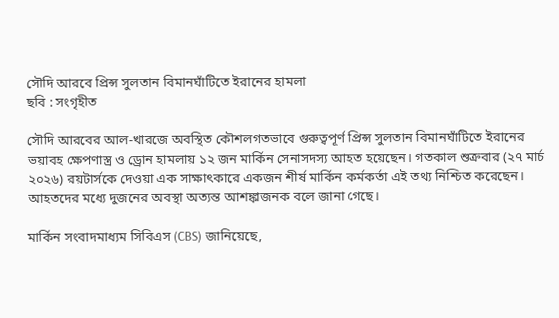সৌদি আরবে প্রিন্স সুলতান বিমানঘাঁটিতে ইরানের হামলা
ছবি : সংগৃহীত

সৌদি আরবের আল-খারজে অবস্থিত কৌশলগতভাবে গুরুত্বপূর্ণ প্রিন্স সুলতান বিমানঘাঁটিতে ইরানের ভয়াবহ ক্ষেপণাস্ত্র ও ড্রোন হামলায় ১২ জন মার্কিন সেনাসদস্য আহত হয়েছেন। গতকাল শুক্রবার (২৭ মার্চ ২০২৬) রয়টার্সকে দেওয়া এক সাক্ষাৎকারে একজন শীর্ষ মার্কিন কর্মকর্তা এই তথ্য নিশ্চিত করেছেন। আহতদের মধ্যে দুজনের অবস্থা অত্যন্ত আশঙ্কাজনক বলে জানা গেছে।

মার্কিন সংবাদমাধ্যম সিবিএস (CBS) জানিয়েছে,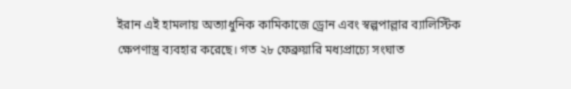ইরান এই হামলায় অত্যাধুনিক কামিকাজে ড্রোন এবং স্বল্পপাল্লার ব্যালিস্টিক ক্ষেপণাস্ত্র ব্যবহার করেছে। গত ২৮ ফেব্রুয়ারি মধ্যপ্রাচ্যে সংঘাত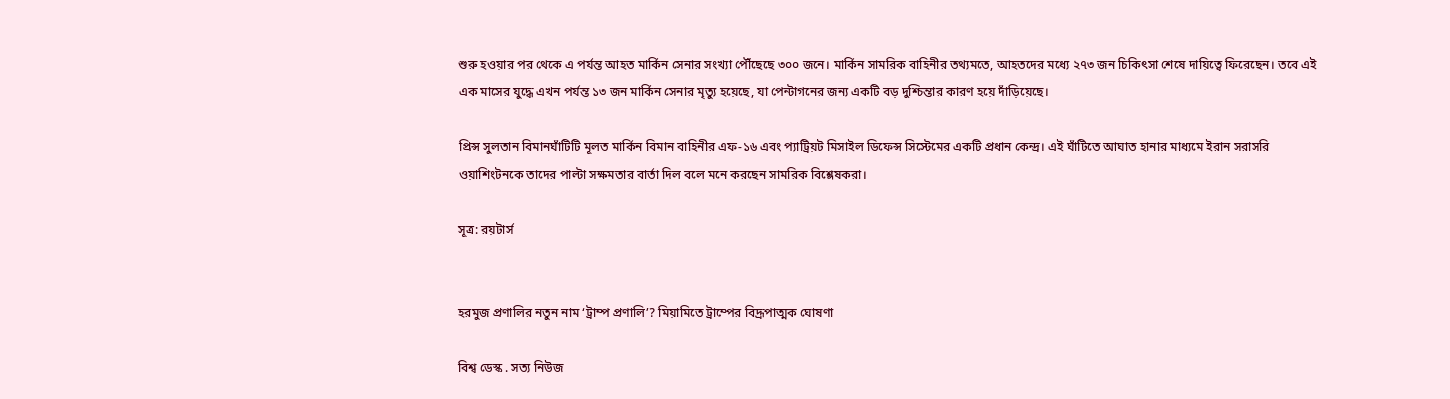শুরু হওয়ার পর থেকে এ পর্যন্ত আহত মার্কিন সেনার সংখ্যা পৌঁছেছে ৩০০ জনে। মার্কিন সামরিক বাহিনীর তথ্যমতে, আহতদের মধ্যে ২৭৩ জন চিকিৎসা শেষে দায়িত্বে ফিরেছেন। তবে এই এক মাসের যুদ্ধে এখন পর্যন্ত ১৩ জন মার্কিন সেনার মৃত্যু হয়েছে, যা পেন্টাগনের জন্য একটি বড় দুশ্চিন্তার কারণ হয়ে দাঁড়িয়েছে।

প্রিন্স সুলতান বিমানঘাঁটিটি মূলত মার্কিন বিমান বাহিনীর এফ-১৬ এবং প্যাট্রিয়ট মিসাইল ডিফেন্স সিস্টেমের একটি প্রধান কেন্দ্র। এই ঘাঁটিতে আঘাত হানার মাধ্যমে ইরান সরাসরি ওয়াশিংটনকে তাদের পাল্টা সক্ষমতার বার্তা দিল বলে মনে করছেন সামরিক বিশ্লেষকরা।

সূত্র: রয়টার্স


হরমুজ প্রণালির নতুন নাম ‘ট্রাম্প প্রণালি’? মিয়ামিতে ট্রাম্পের বিদ্রূপাত্মক ঘোষণা

বিশ্ব ডেস্ক . সত্য নিউজ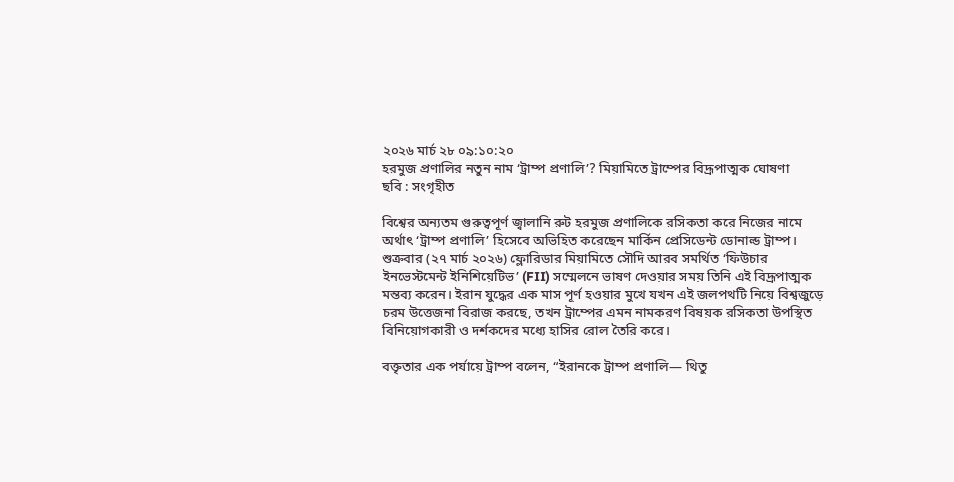২০২৬ মার্চ ২৮ ০৯:১০:২০
হরমুজ প্রণালির নতুন নাম ‘ট্রাম্প প্রণালি’? মিয়ামিতে ট্রাম্পের বিদ্রূপাত্মক ঘোষণা
ছবি : সংগৃহীত

বিশ্বের অন্যতম গুরুত্বপূর্ণ জ্বালানি রুট হরমুজ প্রণালিকে রসিকতা করে নিজের নামে অর্থাৎ ‘ট্রাম্প প্রণালি’ হিসেবে অভিহিত করেছেন মার্কিন প্রেসিডেন্ট ডোনাল্ড ট্রাম্প। শুক্রবার (২৭ মার্চ ২০২৬) ফ্লোরিডার মিয়ামিতে সৌদি আরব সমর্থিত ‘ফিউচার ইনভেস্টমেন্ট ইনিশিয়েটিভ’ (FII) সম্মেলনে ভাষণ দেওয়ার সময় তিনি এই বিদ্রূপাত্মক মন্তব্য করেন। ইরান যুদ্ধের এক মাস পূর্ণ হওয়ার মুখে যখন এই জলপথটি নিয়ে বিশ্বজুড়ে চরম উত্তেজনা বিরাজ করছে, তখন ট্রাম্পের এমন নামকরণ বিষয়ক রসিকতা উপস্থিত বিনিয়োগকারী ও দর্শকদের মধ্যে হাসির রোল তৈরি করে।

বক্তৃতার এক পর্যায়ে ট্রাম্প বলেন, “ইরানকে ট্রাম্প প্রণালি— থিতু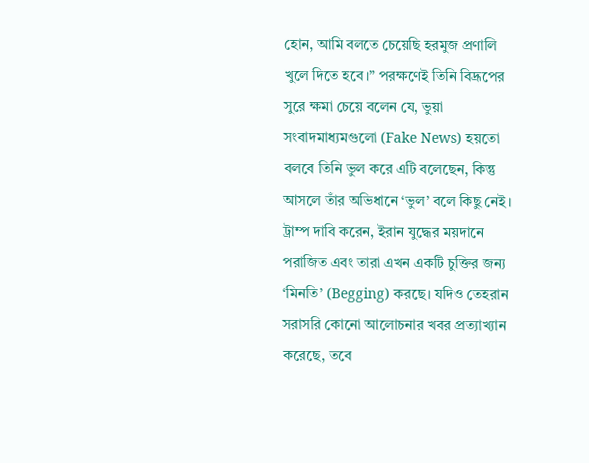হোন, আমি বলতে চেয়েছি হরমুজ প্রণালি খুলে দিতে হবে।” পরক্ষণেই তিনি বিদ্রূপের সুরে ক্ষমা চেয়ে বলেন যে, ভুয়া সংবাদমাধ্যমগুলো (Fake News) হয়তো বলবে তিনি ভুল করে এটি বলেছেন, কিন্তু আসলে তাঁর অভিধানে ‘ভুল’ বলে কিছু নেই। ট্রাম্প দাবি করেন, ইরান যুদ্ধের ময়দানে পরাজিত এবং তারা এখন একটি চুক্তির জন্য ‘মিনতি’ (Begging) করছে। যদিও তেহরান সরাসরি কোনো আলোচনার খবর প্রত্যাখ্যান করেছে, তবে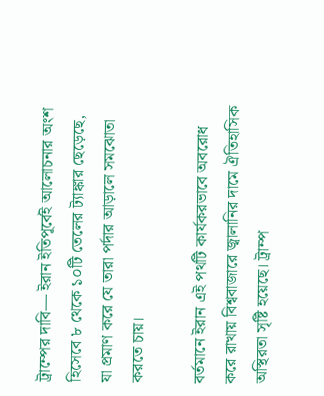ট্রাম্পের দাবি— ইরান ইতিপূর্বেই আলোচনার অংশ হিসেবে ৮ থেকে ১০টি তেলের ট্যাঙ্কার ছেড়েছে, যা প্রমাণ করে যে তারা পর্দার আড়ালে সমঝোতা করতে চায়।

বর্তমানে ইরান এই পথটি কার্যকরভাবে অবরোধ করে রাখায় বিশ্ববাজারে জ্বালানির দামে ঐতিহাসিক অস্থিরতা সৃষ্টি হয়েছে। ট্রাম্প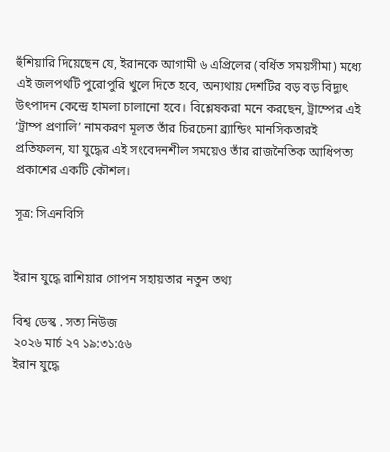হুঁশিয়ারি দিয়েছেন যে, ইরানকে আগামী ৬ এপ্রিলের (বর্ধিত সময়সীমা) মধ্যে এই জলপথটি পুরোপুরি খুলে দিতে হবে, অন্যথায় দেশটির বড় বড় বিদ্যুৎ উৎপাদন কেন্দ্রে হামলা চালানো হবে। বিশ্লেষকরা মনে করছেন, ট্রাম্পের এই ‘ট্রাম্প প্রণালি’ নামকরণ মূলত তাঁর চিরচেনা ব্র্যান্ডিং মানসিকতারই প্রতিফলন, যা যুদ্ধের এই সংবেদনশীল সময়েও তাঁর রাজনৈতিক আধিপত্য প্রকাশের একটি কৌশল।

সূত্র: সিএনবিসি


ইরান যুদ্ধে রাশিয়ার গোপন সহায়তার নতুন তথ্য

বিশ্ব ডেস্ক . সত্য নিউজ
২০২৬ মার্চ ২৭ ১৯:৩১:৫৬
ইরান যুদ্ধে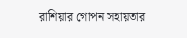রাশিয়ার গোপন সহায়তার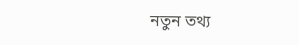নতুন তথ্য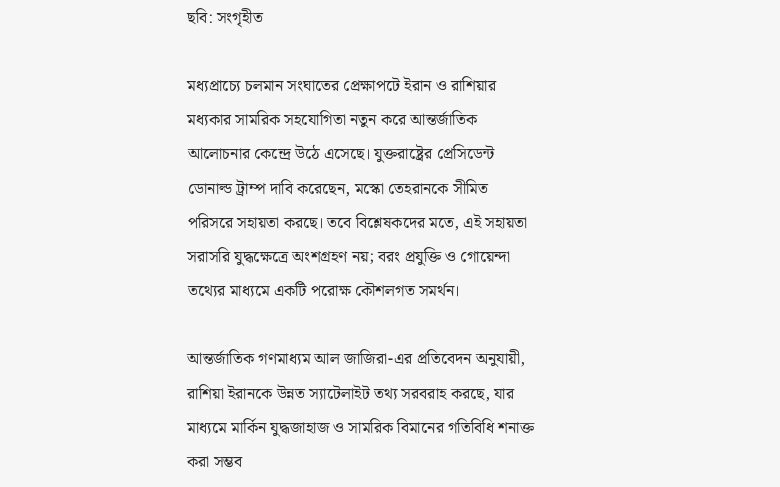ছবি: সংগৃহীত

মধ্যপ্রাচ্যে চলমান সংঘাতের প্রেক্ষাপটে ইরান ও রাশিয়ার মধ্যকার সামরিক সহযোগিতা নতুন করে আন্তর্জাতিক আলোচনার কেন্দ্রে উঠে এসেছে। যুক্তরাষ্ট্রের প্রেসিডেন্ট ডোনাল্ড ট্রাম্প দাবি করেছেন, মস্কো তেহরানকে সীমিত পরিসরে সহায়তা করছে। তবে বিশ্লেষকদের মতে, এই সহায়তা সরাসরি যুদ্ধক্ষেত্রে অংশগ্রহণ নয়; বরং প্রযুক্তি ও গোয়েন্দা তথ্যের মাধ্যমে একটি পরোক্ষ কৌশলগত সমর্থন।

আন্তর্জাতিক গণমাধ্যম আল জাজিরা-এর প্রতিবেদন অনুযায়ী, রাশিয়া ইরানকে উন্নত স্যাটেলাইট তথ্য সরবরাহ করছে, যার মাধ্যমে মার্কিন যুদ্ধজাহাজ ও সামরিক বিমানের গতিবিধি শনাক্ত করা সম্ভব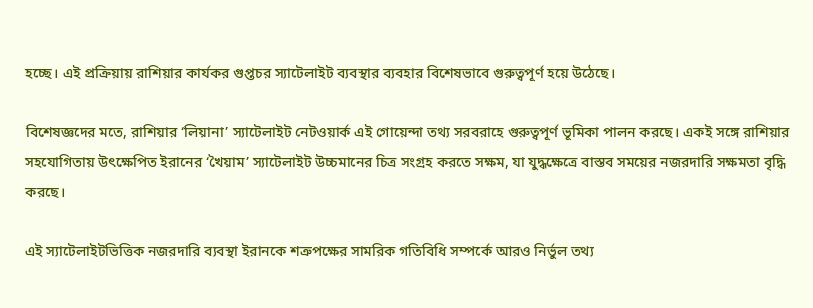হচ্ছে। এই প্রক্রিয়ায় রাশিয়ার কার্যকর গুপ্তচর স্যাটেলাইট ব্যবস্থার ব্যবহার বিশেষভাবে গুরুত্বপূর্ণ হয়ে উঠেছে।

বিশেষজ্ঞদের মতে, রাশিয়ার ‘লিয়ানা’ স্যাটেলাইট নেটওয়ার্ক এই গোয়েন্দা তথ্য সরবরাহে গুরুত্বপূর্ণ ভূমিকা পালন করছে। একই সঙ্গে রাশিয়ার সহযোগিতায় উৎক্ষেপিত ইরানের ‘খৈয়াম’ স্যাটেলাইট উচ্চমানের চিত্র সংগ্রহ করতে সক্ষম, যা যুদ্ধক্ষেত্রে বাস্তব সময়ের নজরদারি সক্ষমতা বৃদ্ধি করছে।

এই স্যাটেলাইটভিত্তিক নজরদারি ব্যবস্থা ইরানকে শত্রুপক্ষের সামরিক গতিবিধি সম্পর্কে আরও নির্ভুল তথ্য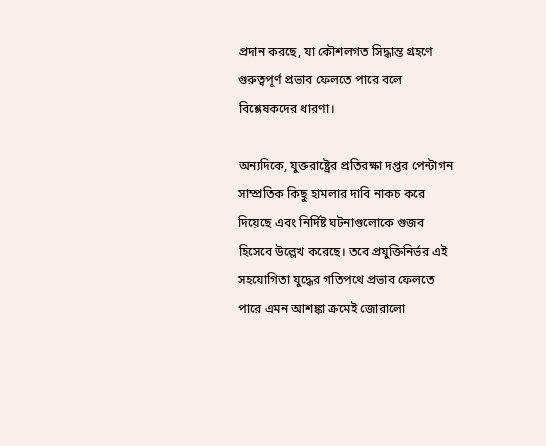প্রদান করছে, যা কৌশলগত সিদ্ধান্ত গ্রহণে গুরুত্বপূর্ণ প্রভাব ফেলতে পারে বলে বিশ্লেষকদের ধারণা।

অন্যদিকে, যুক্তরাষ্ট্রের প্রতিরক্ষা দপ্তর পেন্টাগন সাম্প্রতিক কিছু হামলার দাবি নাকচ করে দিয়েছে এবং নির্দিষ্ট ঘটনাগুলোকে গুজব হিসেবে উল্লেখ করেছে। তবে প্রযুক্তিনির্ভর এই সহযোগিতা যুদ্ধের গতিপথে প্রভাব ফেলতে পারে এমন আশঙ্কা ক্রমেই জোরালো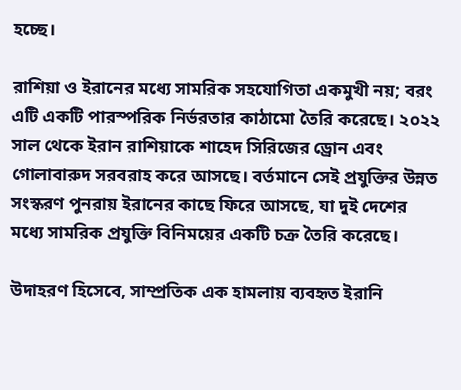হচ্ছে।

রাশিয়া ও ইরানের মধ্যে সামরিক সহযোগিতা একমুখী নয়; বরং এটি একটি পারস্পরিক নির্ভরতার কাঠামো তৈরি করেছে। ২০২২ সাল থেকে ইরান রাশিয়াকে শাহেদ সিরিজের ড্রোন এবং গোলাবারুদ সরবরাহ করে আসছে। বর্তমানে সেই প্রযুক্তির উন্নত সংস্করণ পুনরায় ইরানের কাছে ফিরে আসছে, যা দুই দেশের মধ্যে সামরিক প্রযুক্তি বিনিময়ের একটি চক্র তৈরি করেছে।

উদাহরণ হিসেবে, সাম্প্রতিক এক হামলায় ব্যবহৃত ইরানি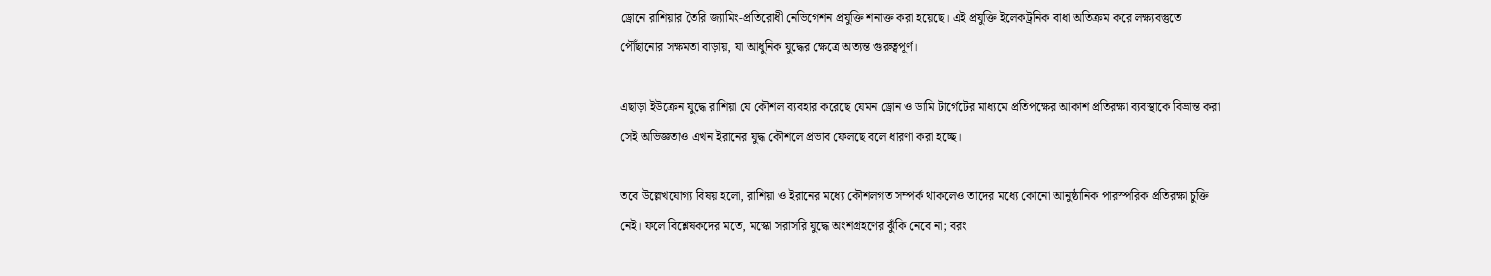ড্রোনে রাশিয়ার তৈরি জ্যামিং-প্রতিরোধী নেভিগেশন প্রযুক্তি শনাক্ত করা হয়েছে। এই প্রযুক্তি ইলেকট্রনিক বাধা অতিক্রম করে লক্ষ্যবস্তুতে পৌঁছানোর সক্ষমতা বাড়ায়, যা আধুনিক যুদ্ধের ক্ষেত্রে অত্যন্ত গুরুত্বপূর্ণ।

এছাড়া ইউক্রেন যুদ্ধে রাশিয়া যে কৌশল ব্যবহার করেছে যেমন ড্রোন ও ডামি টার্গেটের মাধ্যমে প্রতিপক্ষের আকাশ প্রতিরক্ষা ব্যবস্থাকে বিভ্রান্ত করা সেই অভিজ্ঞতাও এখন ইরানের যুদ্ধ কৌশলে প্রভাব ফেলছে বলে ধারণা করা হচ্ছে।

তবে উল্লেখযোগ্য বিষয় হলো, রাশিয়া ও ইরানের মধ্যে কৌশলগত সম্পর্ক থাকলেও তাদের মধ্যে কোনো আনুষ্ঠানিক পারস্পরিক প্রতিরক্ষা চুক্তি নেই। ফলে বিশ্লেষকদের মতে, মস্কো সরাসরি যুদ্ধে অংশগ্রহণের ঝুঁকি নেবে না; বরং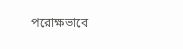পরোক্ষভাবে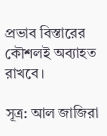প্রভাব বিস্তারের কৌশলই অব্যাহত রাখবে।

সূত্র: আল জাজিরা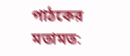পাঠকের মতামত: